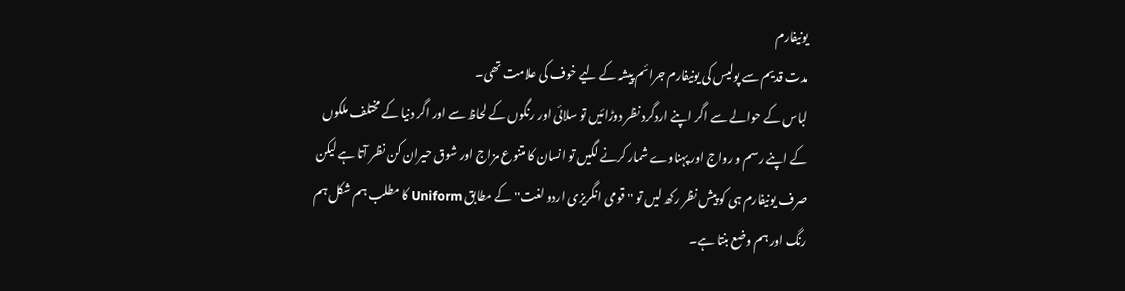یونیفارم
مدت قدیم سے پولیس کی یونیفارم جرائم پیشہ کے لیے خوف کی علامت تھی۔
لباس کے حوالے سے اگر اپنے اردگرد نظر دوڑائیں تو سلائی اور رنگوں کے لحاظ سے اور اگر دنیا کے مختلف ملکوں کے اپنے رسم و رواج اور پہناوے شمار کرنے لگیں تو انسان کا متنوع مزاج اور شوق حیران کن نظر آتا ہے لیکن صرف یونیفارم ہی کو پیش نظر رکھ لیں تو ''قومی انگریزی اردو لغت'' کے مطابق Uniform کا مطلب ہم شکل ہم رنگ اور ہم وضع بنتا ہے۔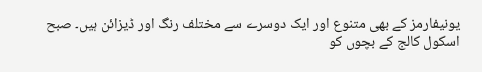یونیفارمز کے بھی متنوع اور ایک دوسرے سے مختلف رنگ اور ڈیزائن ہیں۔ صبح اسکول کالج کے بچوں کو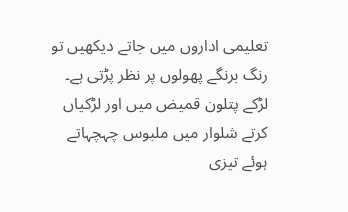تعلیمی اداروں میں جاتے دیکھیں تو رنگ برنگے پھولوں پر نظر پڑتی ہے۔ لڑکے پتلون قمیض میں اور لڑکیاں کرتے شلوار میں ملبوس چہچہاتے ہوئے تیزی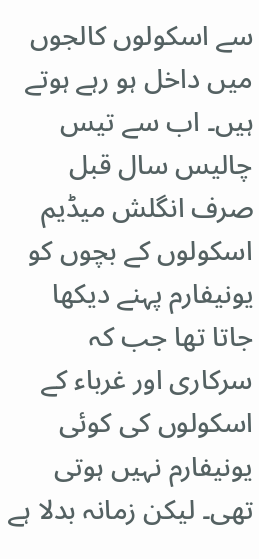سے اسکولوں کالجوں میں داخل ہو رہے ہوتے ہیں۔ اب سے تیس چالیس سال قبل صرف انگلش میڈیم اسکولوں کے بچوں کو یونیفارم پہنے دیکھا جاتا تھا جب کہ سرکاری اور غرباء کے اسکولوں کی کوئی یونیفارم نہیں ہوتی تھی۔ لیکن زمانہ بدلا ہے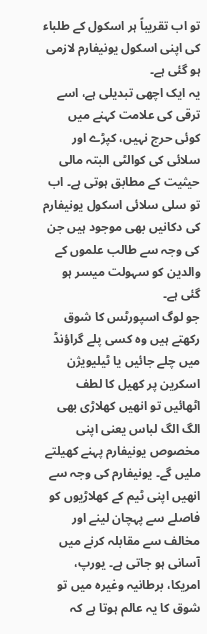تو اب تقریباً ہر اسکول کے طلباء کی اپنی اسکول یونیفارم لازمی ہو گئی ہے۔
یہ ایک اچھی تبدیلی ہے، اسے ترقی کی علامت کہنے میں کوئی حرج نہیں، کپڑے اور سلائی کی کوالٹی البتہ مالی حیثیت کے مطابق ہوتی ہے۔ اب تو سلی سلائی اسکول یونیفارم کی دکانیں بھی موجود ہیں جن کی وجہ سے طالب علموں کے والدین کو سہولت میسر ہو گئی ہے۔
جو لوگ اسپورٹس کا شوق رکھتے ہیں وہ کسی پلے گراؤنڈ میں چلے جائیں یا ٹیلیویژن اسکرین پر کھیل کا لطف اٹھائیں تو انھیں کھلاڑی بھی الگ الگ لباس یعنی اپنی مخصوص یونیفارم پہنے کھیلتے ملیں گے۔ یونیفارم کی وجہ سے انھیں اپنی ٹیم کے کھلاڑیوں کو فاصلے سے پہچان لینے اور مخالف سے مقابلہ کرنے میں آسانی ہو جاتی ہے۔ یورپ، امریکا، برطانیہ وغیرہ میں تو شوق کا یہ عالم ہوتا ہے کہ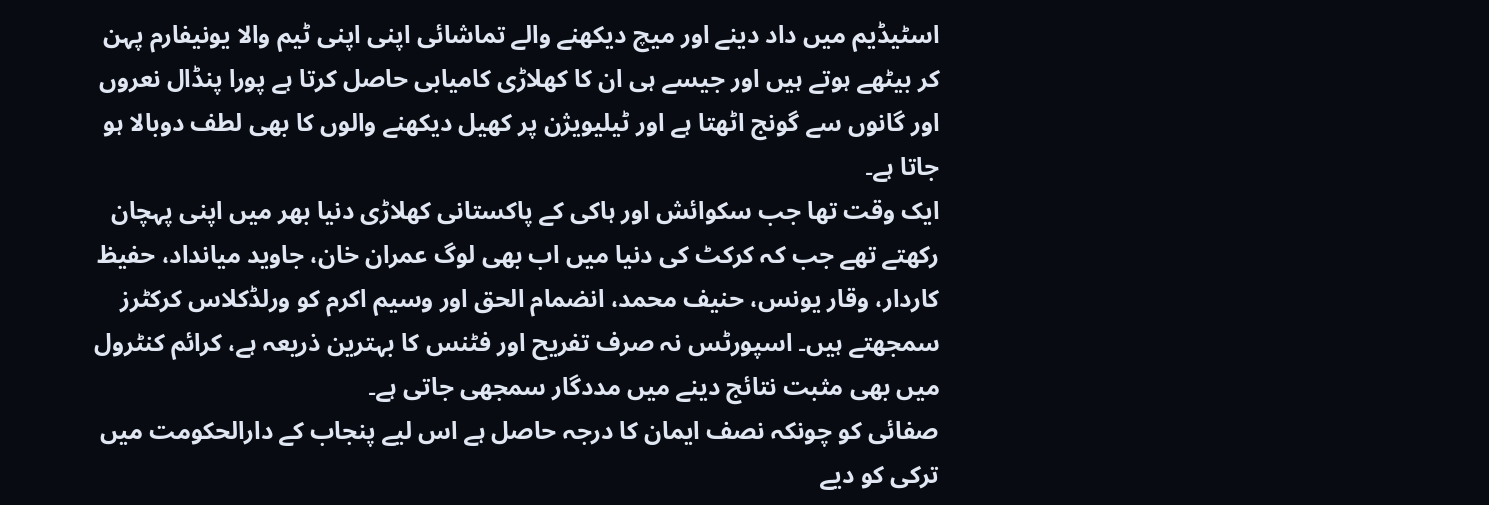اسٹیڈیم میں داد دینے اور میچ دیکھنے والے تماشائی اپنی اپنی ٹیم والا یونیفارم پہن کر بیٹھے ہوتے ہیں اور جیسے ہی ان کا کھلاڑی کامیابی حاصل کرتا ہے پورا پنڈال نعروں اور گانوں سے گونج اٹھتا ہے اور ٹیلیویژن پر کھیل دیکھنے والوں کا بھی لطف دوبالا ہو جاتا ہے۔
ایک وقت تھا جب سکوائش اور ہاکی کے پاکستانی کھلاڑی دنیا بھر میں اپنی پہچان رکھتے تھے جب کہ کرکٹ کی دنیا میں اب بھی لوگ عمران خان، جاوید میانداد، حفیظ کاردار، وقار یونس، حنیف محمد، انضمام الحق اور وسیم اکرم کو ورلڈکلاس کرکٹرز سمجھتے ہیں۔ اسپورٹس نہ صرف تفریح اور فٹنس کا بہترین ذریعہ ہے، کرائم کنٹرول میں بھی مثبت نتائج دینے میں مددگار سمجھی جاتی ہے۔
صفائی کو چونکہ نصف ایمان کا درجہ حاصل ہے اس لیے پنجاب کے دارالحکومت میں ترکی کو دیے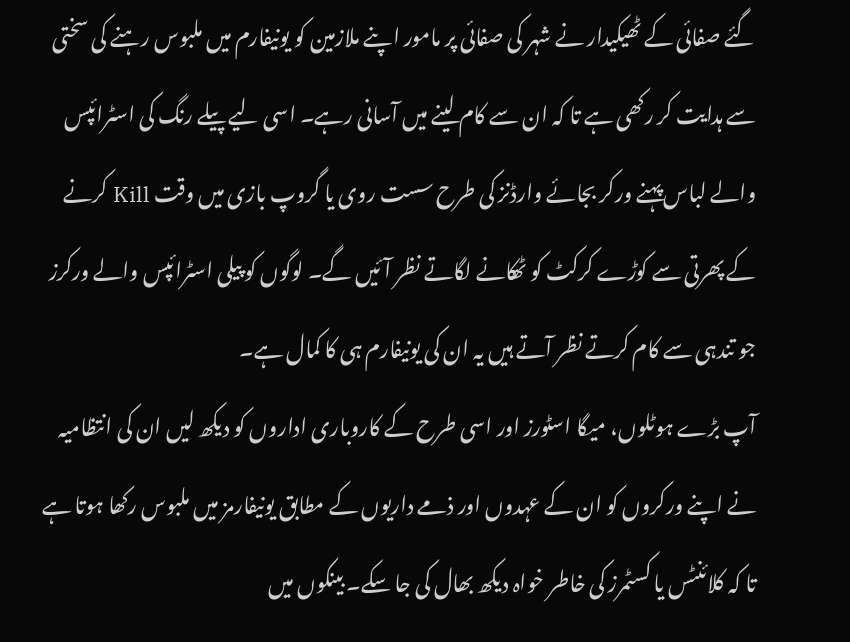گئے صفائی کے ٹھیکیدار نے شہر کی صفائی پر مامور اپنے ملازمین کو یونیفارم میں ملبوس رہنے کی سختی سے ہدایت کر رکھی ہے تا کہ ان سے کام لینے میں آسانی رہے۔ اسی لیے پیلے رنگ کی اسٹرائپس والے لباس پہنے ورکر بجائے وارڈنز کی طرح سست روی یا گروپ بازی میں وقت Kill کرنے کے پھرتی سے کوڑے کرکٹ کو ٹھکانے لگاتے نظر آئیں گے۔ لوگوں کو پیلی اسٹرائپس والے ورکرز جو تندہی سے کام کرتے نظر آتے ہیں یہ ان کی یونیفارم ہی کا کمال ہے۔
آپ بڑے ہوٹلوں، میگا اسٹورز اور اسی طرح کے کاروباری اداروں کو دیکھ لیں ان کی انتظامیہ نے اپنے ورکروں کو ان کے عہدوں اور ذمے داریوں کے مطابق یونیفارمز میں ملبوس رکھا ہوتا ہے تا کہ کلائنٹس یا کسٹمرز کی خاطر خواہ دیکھ بھال کی جا سکے۔ بینکوں میں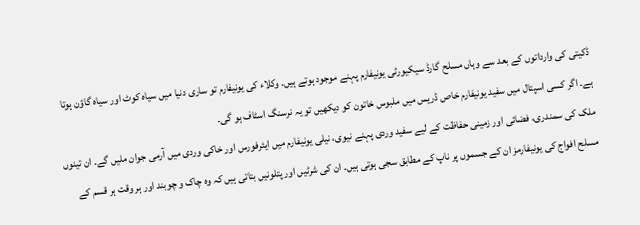ڈکیتی کی وارداتوں کے بعد سے وہاں مسلح گارڈ سیکیورٹی یونیفارم پہنے موجود ہوتے ہیں۔ وکلاء کی یونیفارم تو ساری دنیا میں سیاہ کوٹ اور سیاہ گاؤن ہوتا ہے۔ اگر کسی اسپتال میں سفید یونیفارم خاص ڈریس میں ملبوس خاتون کو دیکھیں تو یہ نرسنگ اسٹاف ہو گی۔
ملک کی سمندری، فضائی اور زمینی حفاظت کے لیے سفید وردی پہنے نیوی، نیلی یونیفارم میں ایئرفورس اور خاکی وردی میں آرمی جوان ملیں گے۔ ان تینوں مسلح افواج کی یونیفارمز ان کے جسموں پر ناپ کے مطابق سجی ہوتی ہیں۔ ان کی شرٹیں اور پتلونیں بتاتی ہیں کہ وہ چاک و چوبند اور ہر وقت ہر قسم کے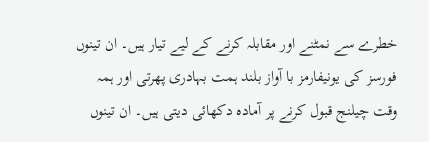خطرے سے نمٹنے اور مقابلہ کرنے کے لیے تیار ہیں۔ ان تینوں فورسز کی یونیفارمز با آواز بلند ہمت بہادری پھرتی اور ہمہ وقت چیلنج قبول کرنے پر آمادہ دکھائی دیتی ہیں۔ ان تینوں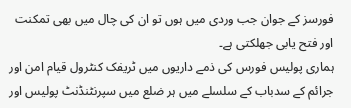فورسز کے جوان جب وردی میں ہوں تو ان کی چال میں بھی تمکنت اور فتح یابی جھلکتی ہے۔
ہماری پولیس فورس کی ذمے داریوں میں ٹریفک کنٹرول قیام امن اور جرائم کے سدباب کے سلسلے میں ہر ضلع میں سپرنٹنڈنٹ پولیس اور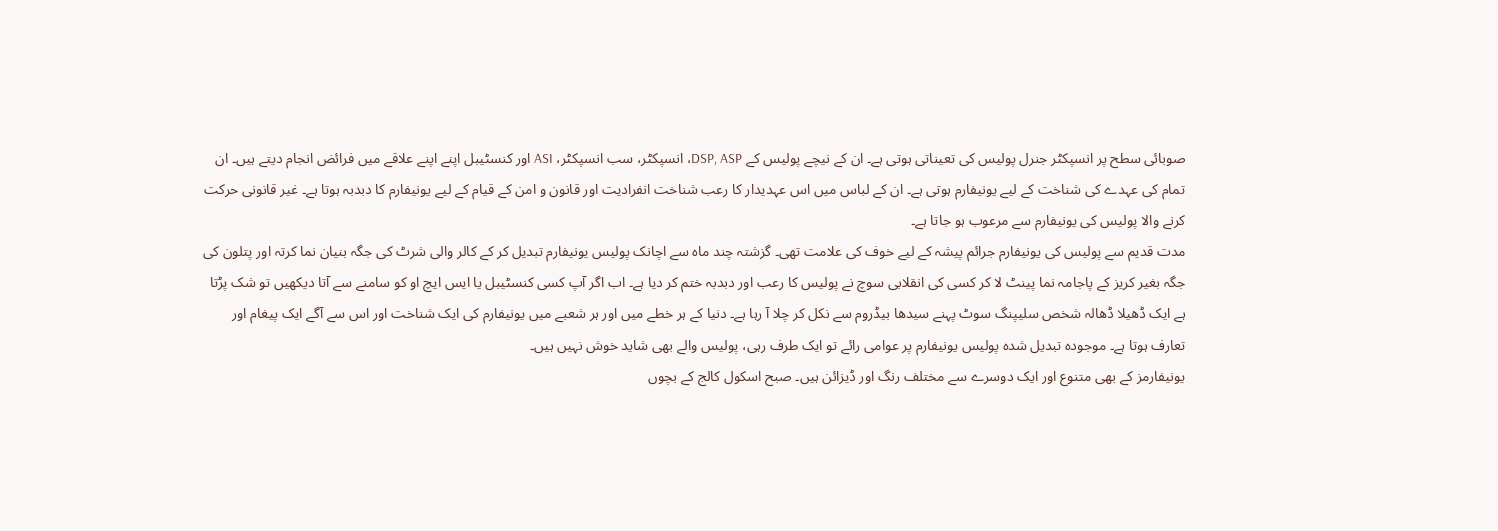صوبائی سطح پر انسپکٹر جنرل پولیس کی تعیناتی ہوتی ہے۔ ان کے نیچے پولیس کے DSP, ASP، انسپکٹر، سب انسپکٹر، ASI اور کنسٹیبل اپنے اپنے علاقے میں فرائض انجام دیتے ہیں۔ ان تمام کی عہدے کی شناخت کے لیے یونیفارم ہوتی ہے۔ ان کے لباس میں اس عہدیدار کا رعب شناخت انفرادیت اور قانون و امن کے قیام کے لیے یونیفارم کا دبدبہ ہوتا ہے۔ غیر قانونی حرکت کرنے والا پولیس کی یونیفارم سے مرعوب ہو جاتا ہے۔
مدت قدیم سے پولیس کی یونیفارم جرائم پیشہ کے لیے خوف کی علامت تھی۔ گزشتہ چند ماہ سے اچانک پولیس یونیفارم تبدیل کر کے کالر والی شرٹ کی جگہ بنیان نما کرتہ اور پتلون کی جگہ بغیر کریز کے پاجامہ نما پینٹ لا کر کسی کی انقلابی سوچ نے پولیس کا رعب اور دبدبہ ختم کر دیا ہے۔ اب اگر آپ کسی کنسٹیبل یا ایس ایچ او کو سامنے سے آتا دیکھیں تو شک پڑتا ہے ایک ڈھیلا ڈھالہ شخص سلیپنگ سوٹ پہنے سیدھا بیڈروم سے نکل کر چلا آ رہا ہے۔ دنیا کے ہر خطے میں اور ہر شعبے میں یونیفارم کی ایک شناخت اور اس سے آگے ایک پیغام اور تعارف ہوتا ہے۔ موجودہ تبدیل شدہ پولیس یونیفارم پر عوامی رائے تو ایک طرف رہی، پولیس والے بھی شاید خوش نہیں ہیں۔
یونیفارمز کے بھی متنوع اور ایک دوسرے سے مختلف رنگ اور ڈیزائن ہیں۔ صبح اسکول کالج کے بچوں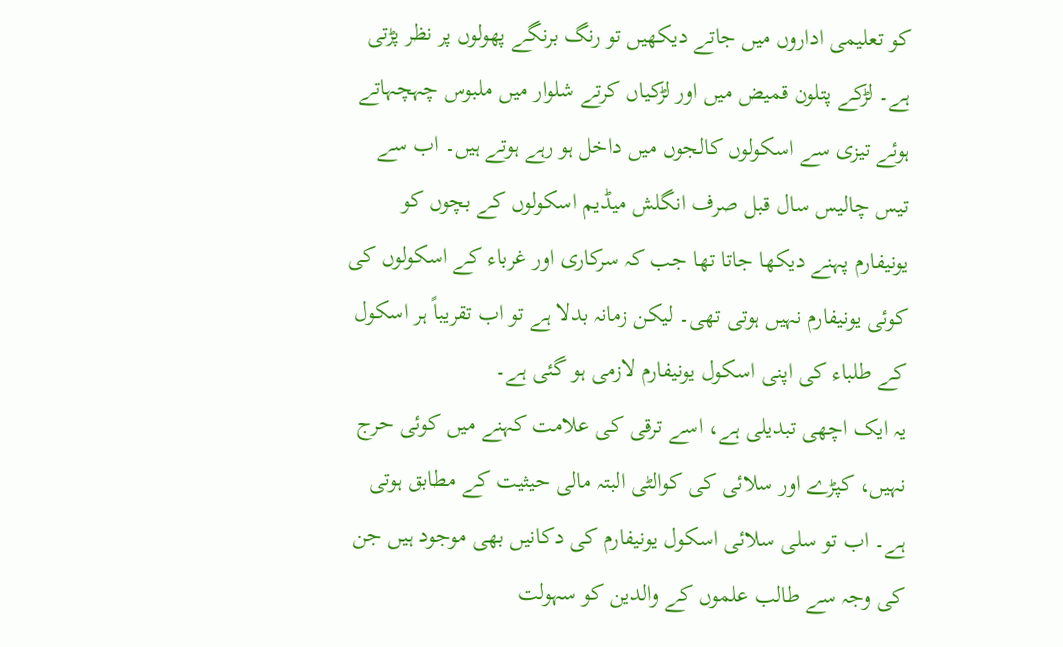کو تعلیمی اداروں میں جاتے دیکھیں تو رنگ برنگے پھولوں پر نظر پڑتی ہے۔ لڑکے پتلون قمیض میں اور لڑکیاں کرتے شلوار میں ملبوس چہچہاتے ہوئے تیزی سے اسکولوں کالجوں میں داخل ہو رہے ہوتے ہیں۔ اب سے تیس چالیس سال قبل صرف انگلش میڈیم اسکولوں کے بچوں کو یونیفارم پہنے دیکھا جاتا تھا جب کہ سرکاری اور غرباء کے اسکولوں کی کوئی یونیفارم نہیں ہوتی تھی۔ لیکن زمانہ بدلا ہے تو اب تقریباً ہر اسکول کے طلباء کی اپنی اسکول یونیفارم لازمی ہو گئی ہے۔
یہ ایک اچھی تبدیلی ہے، اسے ترقی کی علامت کہنے میں کوئی حرج نہیں، کپڑے اور سلائی کی کوالٹی البتہ مالی حیثیت کے مطابق ہوتی ہے۔ اب تو سلی سلائی اسکول یونیفارم کی دکانیں بھی موجود ہیں جن کی وجہ سے طالب علموں کے والدین کو سہولت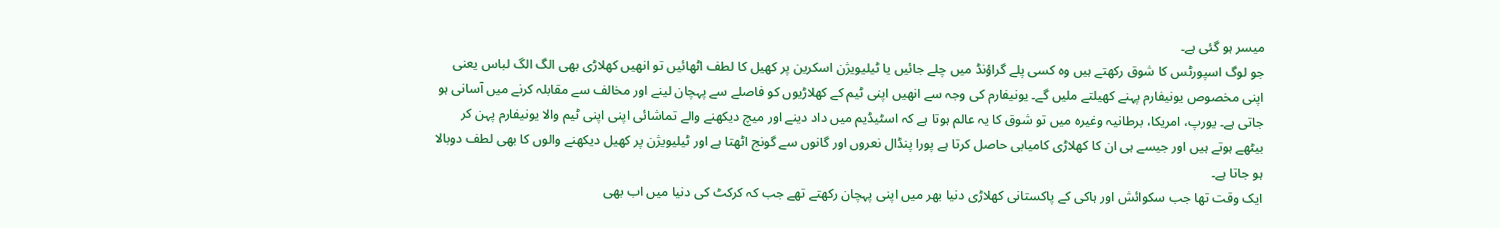میسر ہو گئی ہے۔
جو لوگ اسپورٹس کا شوق رکھتے ہیں وہ کسی پلے گراؤنڈ میں چلے جائیں یا ٹیلیویژن اسکرین پر کھیل کا لطف اٹھائیں تو انھیں کھلاڑی بھی الگ الگ لباس یعنی اپنی مخصوص یونیفارم پہنے کھیلتے ملیں گے۔ یونیفارم کی وجہ سے انھیں اپنی ٹیم کے کھلاڑیوں کو فاصلے سے پہچان لینے اور مخالف سے مقابلہ کرنے میں آسانی ہو جاتی ہے۔ یورپ، امریکا، برطانیہ وغیرہ میں تو شوق کا یہ عالم ہوتا ہے کہ اسٹیڈیم میں داد دینے اور میچ دیکھنے والے تماشائی اپنی اپنی ٹیم والا یونیفارم پہن کر بیٹھے ہوتے ہیں اور جیسے ہی ان کا کھلاڑی کامیابی حاصل کرتا ہے پورا پنڈال نعروں اور گانوں سے گونج اٹھتا ہے اور ٹیلیویژن پر کھیل دیکھنے والوں کا بھی لطف دوبالا ہو جاتا ہے۔
ایک وقت تھا جب سکوائش اور ہاکی کے پاکستانی کھلاڑی دنیا بھر میں اپنی پہچان رکھتے تھے جب کہ کرکٹ کی دنیا میں اب بھی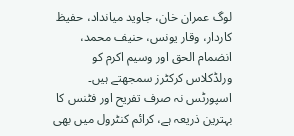لوگ عمران خان، جاوید میانداد، حفیظ کاردار، وقار یونس، حنیف محمد، انضمام الحق اور وسیم اکرم کو ورلڈکلاس کرکٹرز سمجھتے ہیں۔ اسپورٹس نہ صرف تفریح اور فٹنس کا بہترین ذریعہ ہے، کرائم کنٹرول میں بھی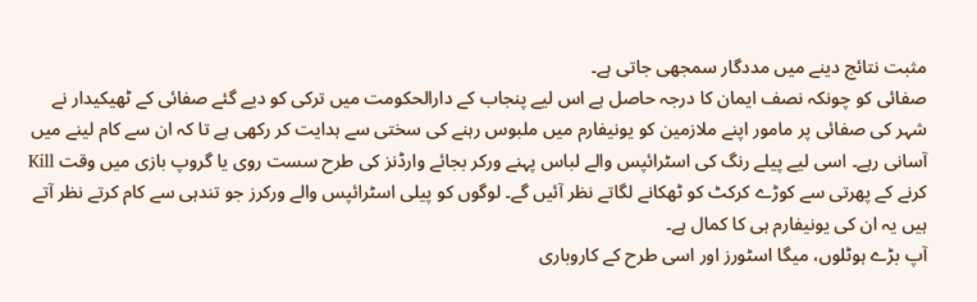مثبت نتائج دینے میں مددگار سمجھی جاتی ہے۔
صفائی کو چونکہ نصف ایمان کا درجہ حاصل ہے اس لیے پنجاب کے دارالحکومت میں ترکی کو دیے گئے صفائی کے ٹھیکیدار نے شہر کی صفائی پر مامور اپنے ملازمین کو یونیفارم میں ملبوس رہنے کی سختی سے ہدایت کر رکھی ہے تا کہ ان سے کام لینے میں آسانی رہے۔ اسی لیے پیلے رنگ کی اسٹرائپس والے لباس پہنے ورکر بجائے وارڈنز کی طرح سست روی یا گروپ بازی میں وقت Kill کرنے کے پھرتی سے کوڑے کرکٹ کو ٹھکانے لگاتے نظر آئیں گے۔ لوگوں کو پیلی اسٹرائپس والے ورکرز جو تندہی سے کام کرتے نظر آتے ہیں یہ ان کی یونیفارم ہی کا کمال ہے۔
آپ بڑے ہوٹلوں، میگا اسٹورز اور اسی طرح کے کاروباری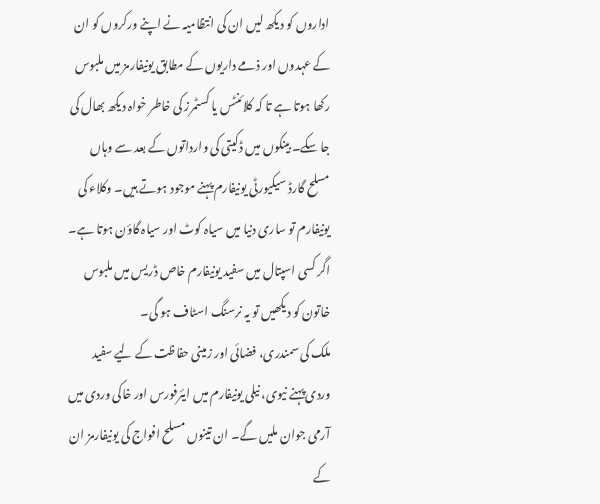اداروں کو دیکھ لیں ان کی انتظامیہ نے اپنے ورکروں کو ان کے عہدوں اور ذمے داریوں کے مطابق یونیفارمز میں ملبوس رکھا ہوتا ہے تا کہ کلائنٹس یا کسٹمرز کی خاطر خواہ دیکھ بھال کی جا سکے۔ بینکوں میں ڈکیتی کی وارداتوں کے بعد سے وہاں مسلح گارڈ سیکیورٹی یونیفارم پہنے موجود ہوتے ہیں۔ وکلاء کی یونیفارم تو ساری دنیا میں سیاہ کوٹ اور سیاہ گاؤن ہوتا ہے۔ اگر کسی اسپتال میں سفید یونیفارم خاص ڈریس میں ملبوس خاتون کو دیکھیں تو یہ نرسنگ اسٹاف ہو گی۔
ملک کی سمندری، فضائی اور زمینی حفاظت کے لیے سفید وردی پہنے نیوی، نیلی یونیفارم میں ایئرفورس اور خاکی وردی میں آرمی جوان ملیں گے۔ ان تینوں مسلح افواج کی یونیفارمز ان کے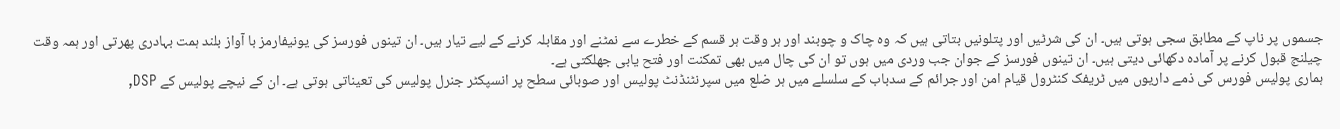جسموں پر ناپ کے مطابق سجی ہوتی ہیں۔ ان کی شرٹیں اور پتلونیں بتاتی ہیں کہ وہ چاک و چوبند اور ہر وقت ہر قسم کے خطرے سے نمٹنے اور مقابلہ کرنے کے لیے تیار ہیں۔ ان تینوں فورسز کی یونیفارمز با آواز بلند ہمت بہادری پھرتی اور ہمہ وقت چیلنج قبول کرنے پر آمادہ دکھائی دیتی ہیں۔ ان تینوں فورسز کے جوان جب وردی میں ہوں تو ان کی چال میں بھی تمکنت اور فتح یابی جھلکتی ہے۔
ہماری پولیس فورس کی ذمے داریوں میں ٹریفک کنٹرول قیام امن اور جرائم کے سدباب کے سلسلے میں ہر ضلع میں سپرنٹنڈنٹ پولیس اور صوبائی سطح پر انسپکٹر جنرل پولیس کی تعیناتی ہوتی ہے۔ ان کے نیچے پولیس کے DSP,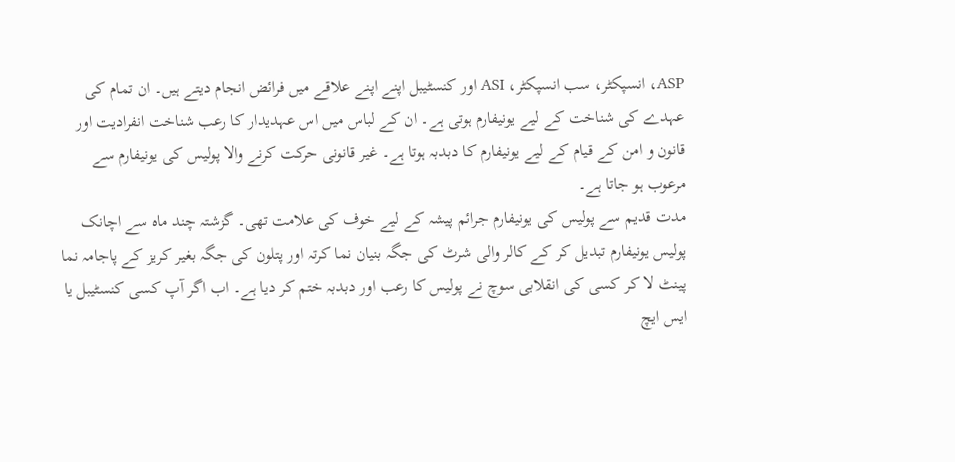ASP، انسپکٹر، سب انسپکٹر، ASI اور کنسٹیبل اپنے اپنے علاقے میں فرائض انجام دیتے ہیں۔ ان تمام کی عہدے کی شناخت کے لیے یونیفارم ہوتی ہے۔ ان کے لباس میں اس عہدیدار کا رعب شناخت انفرادیت اور قانون و امن کے قیام کے لیے یونیفارم کا دبدبہ ہوتا ہے۔ غیر قانونی حرکت کرنے والا پولیس کی یونیفارم سے مرعوب ہو جاتا ہے۔
مدت قدیم سے پولیس کی یونیفارم جرائم پیشہ کے لیے خوف کی علامت تھی۔ گزشتہ چند ماہ سے اچانک پولیس یونیفارم تبدیل کر کے کالر والی شرٹ کی جگہ بنیان نما کرتہ اور پتلون کی جگہ بغیر کریز کے پاجامہ نما پینٹ لا کر کسی کی انقلابی سوچ نے پولیس کا رعب اور دبدبہ ختم کر دیا ہے۔ اب اگر آپ کسی کنسٹیبل یا ایس ایچ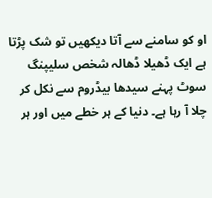او کو سامنے سے آتا دیکھیں تو شک پڑتا ہے ایک ڈھیلا ڈھالہ شخص سلیپنگ سوٹ پہنے سیدھا بیڈروم سے نکل کر چلا آ رہا ہے۔ دنیا کے ہر خطے میں اور ہر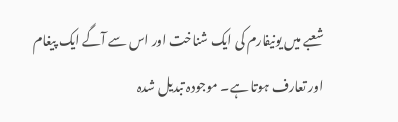شعبے میں یونیفارم کی ایک شناخت اور اس سے آگے ایک پیغام اور تعارف ہوتا ہے۔ موجودہ تبدیل شدہ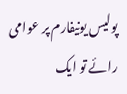پولیس یونیفارم پر عوامی رائے تو ایک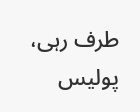طرف رہی، پولیس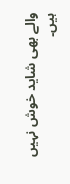والے بھی شاید خوش نہیں ہیں۔